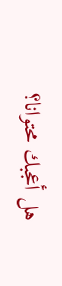هل أعجبك محتوانا؟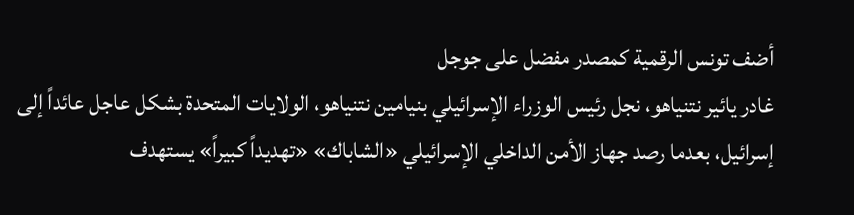أضف تونس الرقمية كمصدر مفضل على جوجل
غادر يائير نتنياهو، نجل رئيس الوزراء الإسرائيلي بنيامين نتنياهو، الولايات المتحدة بشكل عاجل عائداً إلى إسرائيل، بعدما رصد جهاز الأمن الداخلي الإسرائيلي «الشاباك» «تهديداً كبيراً» يستهدف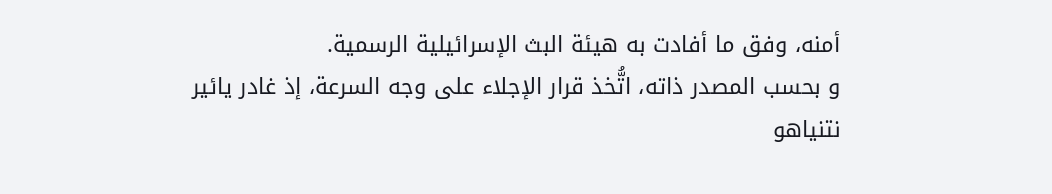أمنه، وفق ما أفادت به هيئة البث الإسرائيلية الرسمية.
و بحسب المصدر ذاته، اتُّخذ قرار الإجلاء على وجه السرعة، إذ غادر يائير نتنياهو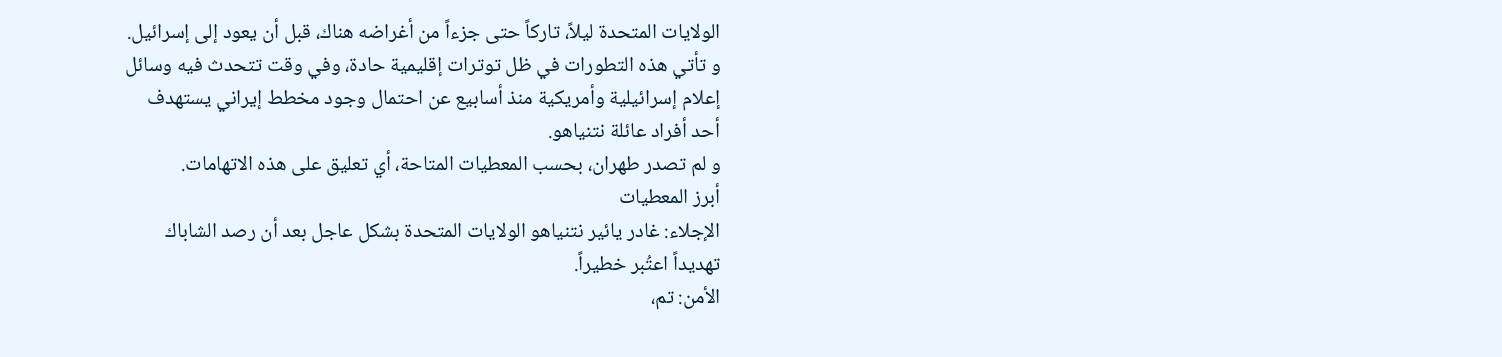الولايات المتحدة ليلاً، تاركاً حتى جزءاً من أغراضه هناك، قبل أن يعود إلى إسرائيل.
و تأتي هذه التطورات في ظل توترات إقليمية حادة، وفي وقت تتحدث فيه وسائل إعلام إسرائيلية وأمريكية منذ أسابيع عن احتمال وجود مخطط إيراني يستهدف أحد أفراد عائلة نتنياهو.
و لم تصدر طهران، بحسب المعطيات المتاحة، أي تعليق على هذه الاتهامات.
أبرز المعطيات
الإجلاء: غادر يائير نتنياهو الولايات المتحدة بشكل عاجل بعد أن رصد الشاباك تهديداً اعتُبر خطيراً.
الأمن: تم،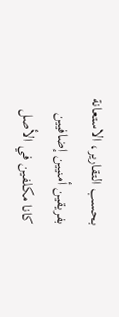بحسب التقارير، الاستعانة بفريقين أمنيين إضافيين كانا مكلفين في الأصل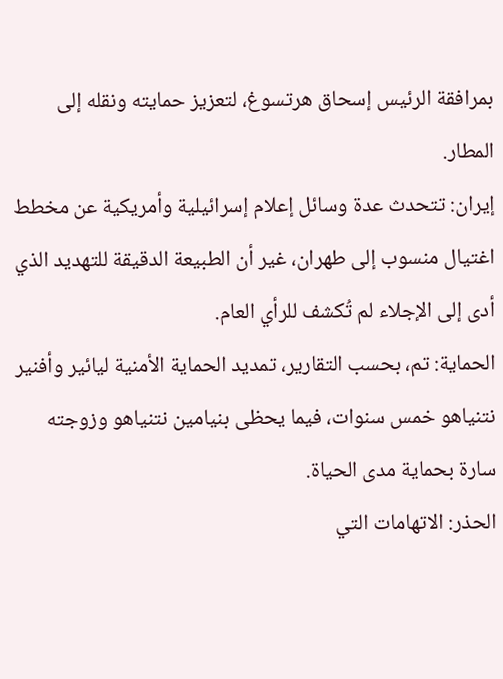بمرافقة الرئيس إسحاق هرتسوغ، لتعزيز حمايته ونقله إلى المطار.
إيران: تتحدث عدة وسائل إعلام إسرائيلية وأمريكية عن مخطط اغتيال منسوب إلى طهران، غير أن الطبيعة الدقيقة للتهديد الذي أدى إلى الإجلاء لم تُكشف للرأي العام.
الحماية: تم، بحسب التقارير، تمديد الحماية الأمنية ليائير وأفنير نتنياهو خمس سنوات، فيما يحظى بنيامين نتنياهو وزوجته سارة بحماية مدى الحياة.
الحذر: الاتهامات التي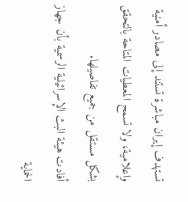تستهدف إيران مباشرة تستند إلى مصادر أمنية وإعلامية، ولا تسمح المعطيات المتاحة بالتحقق بشكل مستقل من جميع تفاصيلها.
أفادت هيئة البث الإسرائيلية الرسمية بأن جهاز الحماية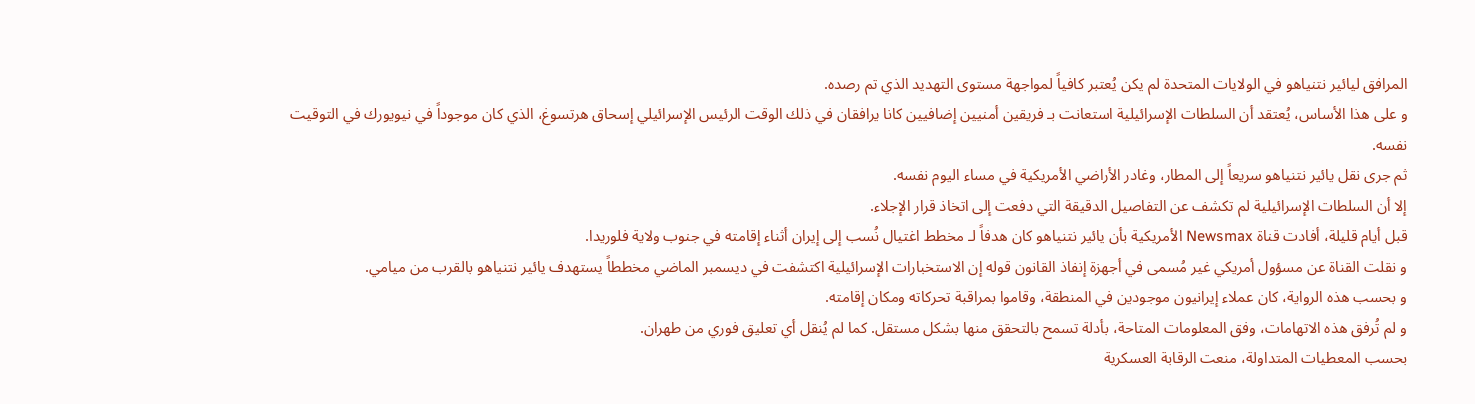المرافق ليائير نتنياهو في الولايات المتحدة لم يكن يُعتبر كافياً لمواجهة مستوى التهديد الذي تم رصده.
و على هذا الأساس، يُعتقد أن السلطات الإسرائيلية استعانت بـ فريقين أمنيين إضافيين كانا يرافقان في ذلك الوقت الرئيس الإسرائيلي إسحاق هرتسوغ، الذي كان موجوداً في نيويورك في التوقيت نفسه.
ثم جرى نقل يائير نتنياهو سريعاً إلى المطار، وغادر الأراضي الأمريكية في مساء اليوم نفسه.
إلا أن السلطات الإسرائيلية لم تكشف عن التفاصيل الدقيقة التي دفعت إلى اتخاذ قرار الإجلاء.
قبل أيام قليلة، أفادت قناة Newsmax الأمريكية بأن يائير نتنياهو كان هدفاً لـ مخطط اغتيال نُسب إلى إيران أثناء إقامته في جنوب ولاية فلوريدا.
و نقلت القناة عن مسؤول أمريكي غير مُسمى في أجهزة إنفاذ القانون قوله إن الاستخبارات الإسرائيلية اكتشفت في ديسمبر الماضي مخططاً يستهدف يائير نتنياهو بالقرب من ميامي.
و بحسب هذه الرواية، كان عملاء إيرانيون موجودين في المنطقة، وقاموا بمراقبة تحركاته ومكان إقامته.
و لم تُرفق هذه الاتهامات، وفق المعلومات المتاحة، بأدلة تسمح بالتحقق منها بشكل مستقل. كما لم يُنقل أي تعليق فوري من طهران.
بحسب المعطيات المتداولة، منعت الرقابة العسكرية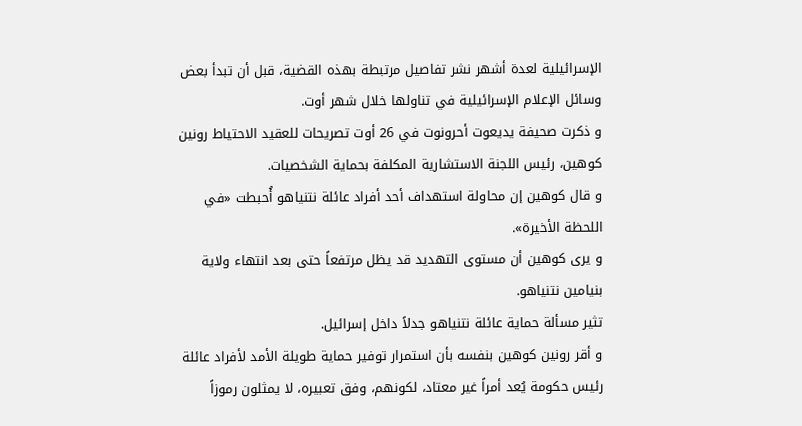الإسرائيلية لعدة أشهر نشر تفاصيل مرتبطة بهذه القضية، قبل أن تبدأ بعض وسائل الإعلام الإسرائيلية في تناولها خلال شهر أوت.
و ذكرت صحيفة يديعوت أحرونوت في 26 أوت تصريحات للعقيد الاحتياط رونين كوهين، رئيس اللجنة الاستشارية المكلفة بحماية الشخصيات.
و قال كوهين إن محاولة استهداف أحد أفراد عائلة نتنياهو أُحبطت «في اللحظة الأخيرة».
و يرى كوهين أن مستوى التهديد قد يظل مرتفعاً حتى بعد انتهاء ولاية بنيامين نتنياهو.
تثير مسألة حماية عائلة نتنياهو جدلاً داخل إسرائيل.
و أقر رونين كوهين بنفسه بأن استمرار توفير حماية طويلة الأمد لأفراد عائلة رئيس حكومة يُعد أمراً غير معتاد، لكونهم، وفق تعبيره، لا يمثلون رموزاً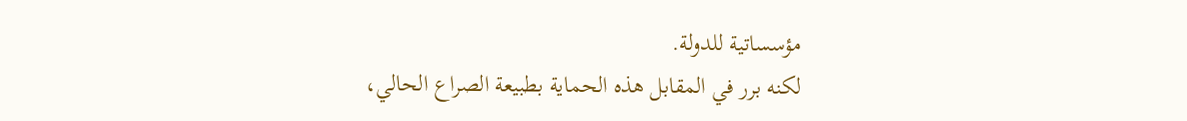مؤسساتية للدولة.
لكنه برر في المقابل هذه الحماية بطبيعة الصراع الحالي،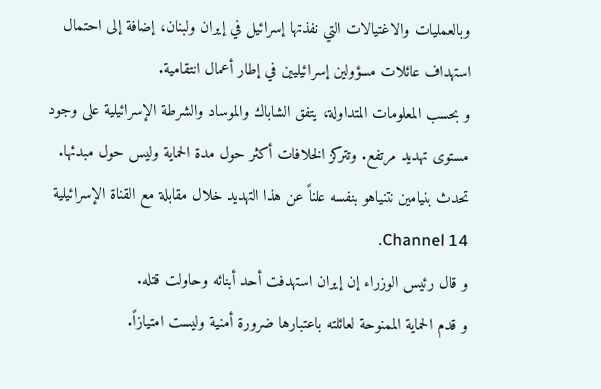وبالعمليات والاغتيالات التي نفذتها إسرائيل في إيران ولبنان، إضافة إلى احتمال استهداف عائلات مسؤولين إسرائيليين في إطار أعمال انتقامية.
و بحسب المعلومات المتداولة، يتفق الشاباك والموساد والشرطة الإسرائيلية على وجود مستوى تهديد مرتفع. وتتركز الخلافات أكثر حول مدة الحماية وليس حول مبدئها.
تحدث بنيامين نتنياهو بنفسه علناً عن هذا التهديد خلال مقابلة مع القناة الإسرائيلية Channel 14.
و قال رئيس الوزراء إن إيران استهدفت أحد أبنائه وحاولت قتله.
و قدم الحماية الممنوحة لعائلته باعتبارها ضرورة أمنية وليست امتيازاً.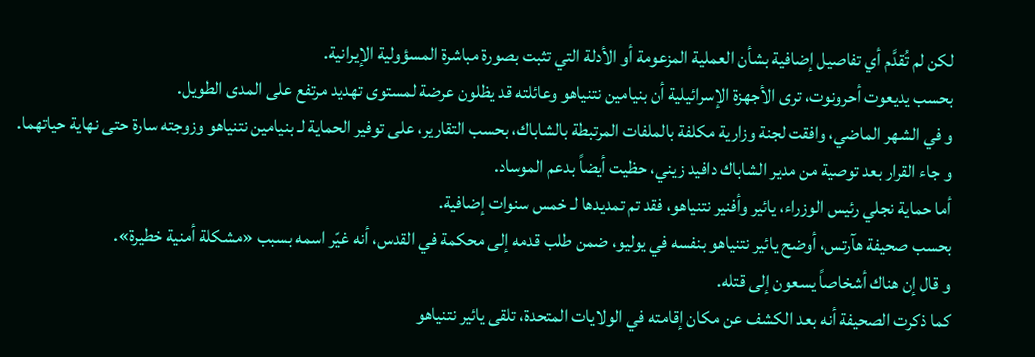لكن لم تُقدَّم أي تفاصيل إضافية بشأن العملية المزعومة أو الأدلة التي تثبت بصورة مباشرة المسؤولية الإيرانية.
بحسب يديعوت أحرونوت، ترى الأجهزة الإسرائيلية أن بنيامين نتنياهو وعائلته قد يظلون عرضة لمستوى تهديد مرتفع على المدى الطويل.
و في الشهر الماضي، وافقت لجنة وزارية مكلفة بالملفات المرتبطة بالشاباك، بحسب التقارير، على توفير الحماية لـ بنيامين نتنياهو وزوجته سارة حتى نهاية حياتهما.
و جاء القرار بعد توصية من مدير الشاباك دافيد زيني، حظيت أيضاً بدعم الموساد.
أما حماية نجلي رئيس الوزراء، يائير وأفنير نتنياهو، فقد تم تمديدها لـ خمس سنوات إضافية.
بحسب صحيفة هآرتس، أوضح يائير نتنياهو بنفسه في يوليو، ضمن طلب قدمه إلى محكمة في القدس، أنه غيّر اسمه بسبب «مشكلة أمنية خطيرة».
و قال إن هناك أشخاصاً يسعون إلى قتله.
كما ذكرت الصحيفة أنه بعد الكشف عن مكان إقامته في الولايات المتحدة، تلقى يائير نتنياهو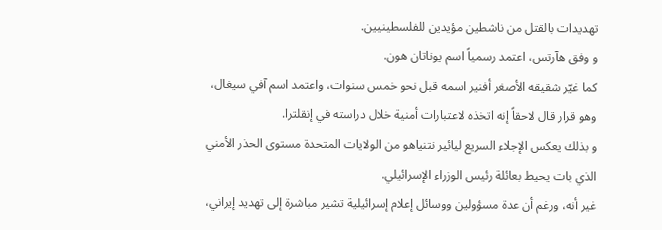تهديدات بالقتل من ناشطين مؤيدين للفلسطينيين.
و وفق هآرتس، اعتمد رسمياً اسم يوناتان هون.
كما غيّر شقيقه الأصغر أفنير اسمه قبل نحو خمس سنوات، واعتمد اسم آفي سيغال، وهو قرار قال لاحقاً إنه اتخذه لاعتبارات أمنية خلال دراسته في إنقلترا.
و بذلك يعكس الإجلاء السريع ليائير نتنياهو من الولايات المتحدة مستوى الحذر الأمني الذي بات يحيط بعائلة رئيس الوزراء الإسرائيلي.
غير أنه، ورغم أن عدة مسؤولين ووسائل إعلام إسرائيلية تشير مباشرة إلى تهديد إيراني،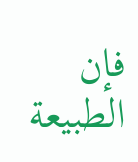فإن الطبيعة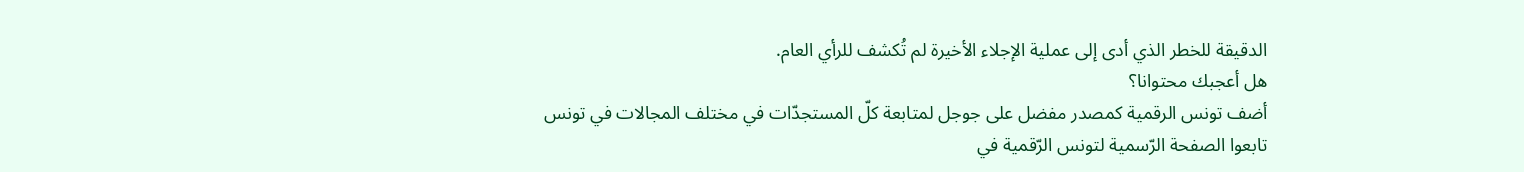الدقيقة للخطر الذي أدى إلى عملية الإجلاء الأخيرة لم تُكشف للرأي العام.
هل أعجبك محتوانا؟
أضف تونس الرقمية كمصدر مفضل على جوجل لمتابعة كلّ المستجدّات في مختلف المجالات في تونس
تابعوا الصفحة الرّسمية لتونس الرّقمية في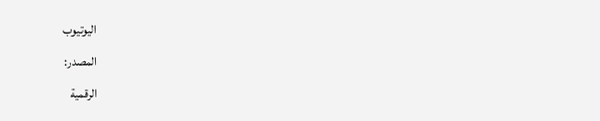اليوتيوب
المصدر:
الرقمية